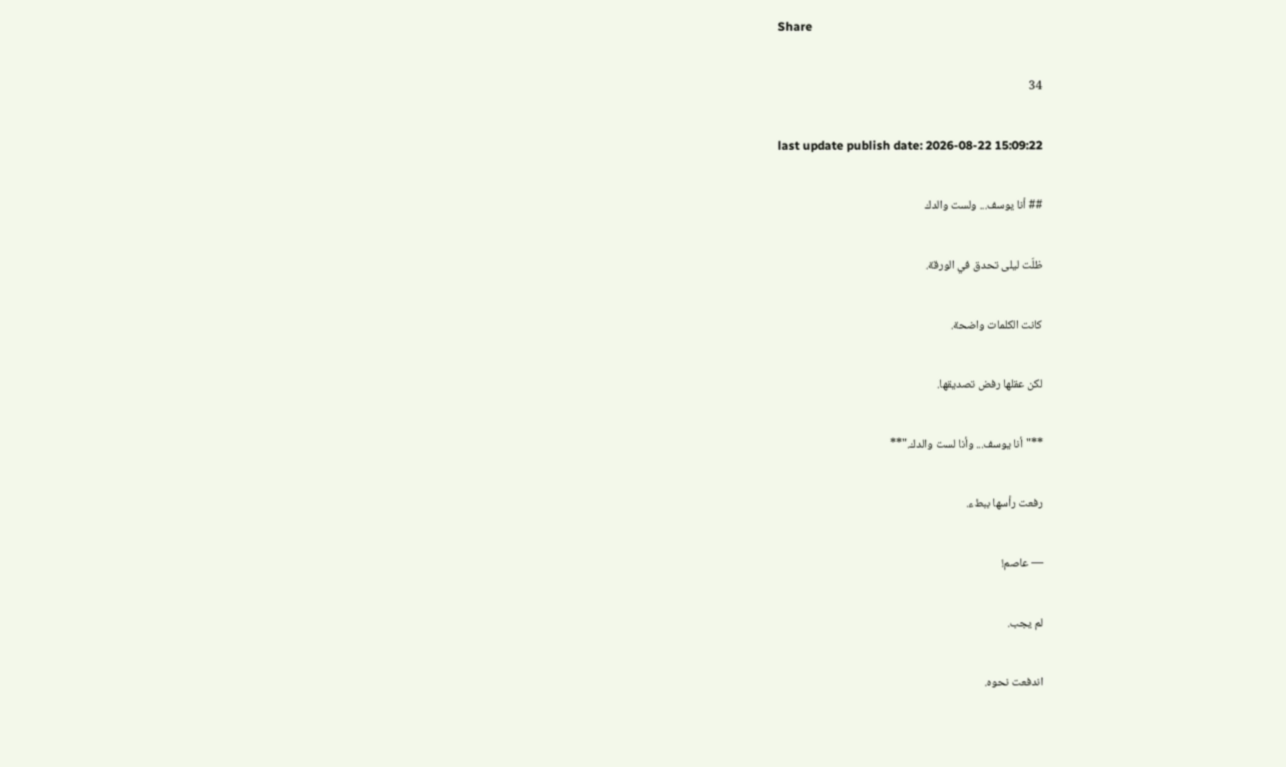Share

34

last update publish date: 2026-08-22 15:09:22

## أنا يوسف... ولست والدك

ظلّت ليلى تحدق في الورقة.

كانت الكلمات واضحة.

لكن عقلها رفض تصديقها.

**"أنا يوسف... وأنا لست والدك."**

رفعت رأسها ببطء.

— عاصم!

لم يجب.

اندفعت نحوه.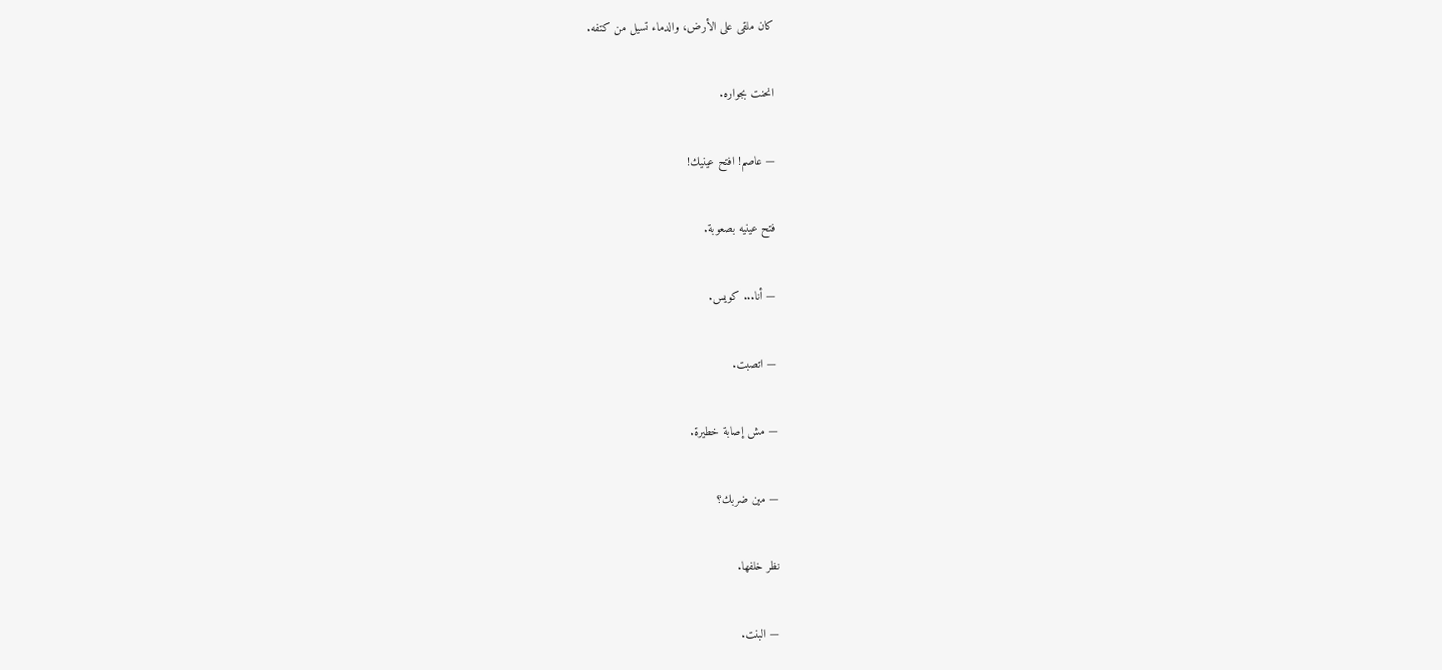كان ملقى على الأرض، والدماء تسيل من كتفه.

انحنت بجواره.

— عاصم! افتح عينيك!

فتح عينيه بصعوبة.

— أنا... كويس.

— اتصبت.

— مش إصابة خطيرة.

— مين ضربك؟

نظر خلفها.

— البنت.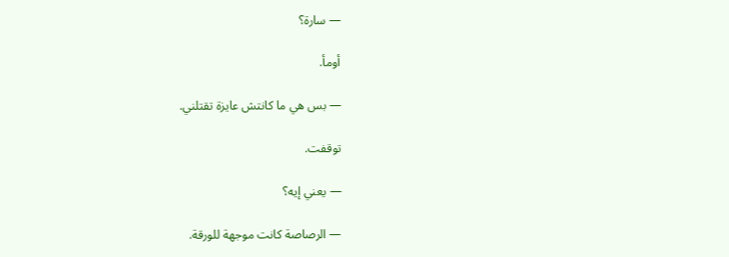— سارة؟

أومأ.

— بس هي ما كانتش عايزة تقتلني.

توقفت.

— يعني إيه؟

— الرصاصة كانت موجهة للورقة.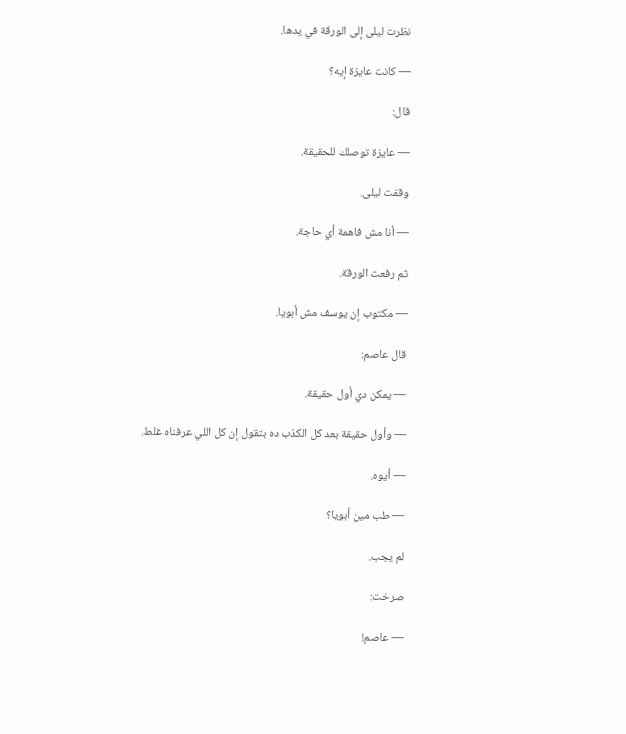نظرت ليلى إلى الورقة في يدها.

— كانت عايزة إيه؟

قال:

— عايزة توصلك للحقيقة.

وقفت ليلى.

— أنا مش فاهمة أي حاجة.

ثم رفعت الورقة.

— مكتوب إن يوسف مش أبويا.

قال عاصم:

— يمكن دي أول حقيقة.

— وأول حقيقة بعد كل الكذب ده بتقول إن كل اللي عرفناه غلط.

— أيوه.

— طب مين أبويا؟

لم يجب.

صرخت:

— عاصم!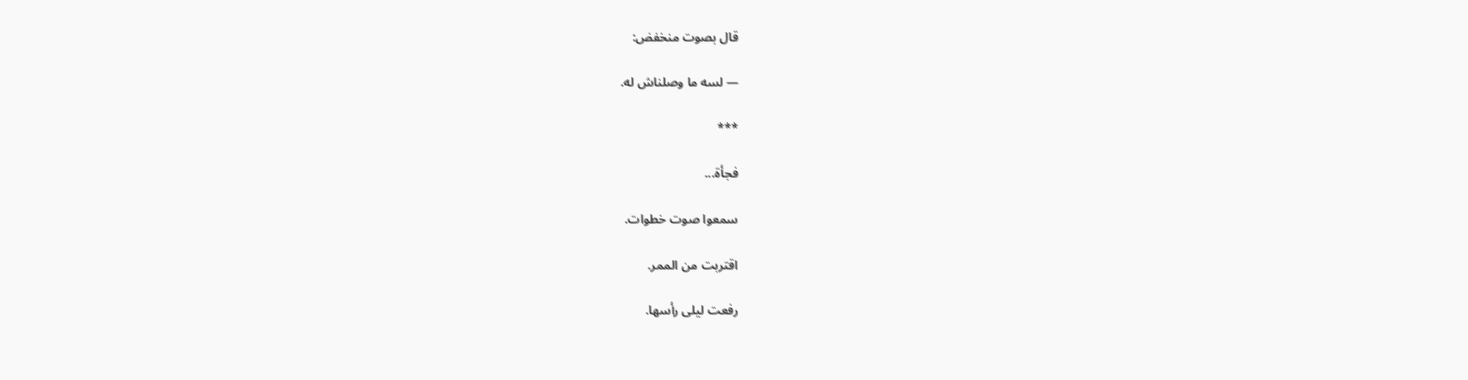قال بصوت منخفض:

— لسه ما وصلناش له.

***

فجأة...

سمعوا صوت خطوات.

اقتربت من الممر.

رفعت ليلى رأسها.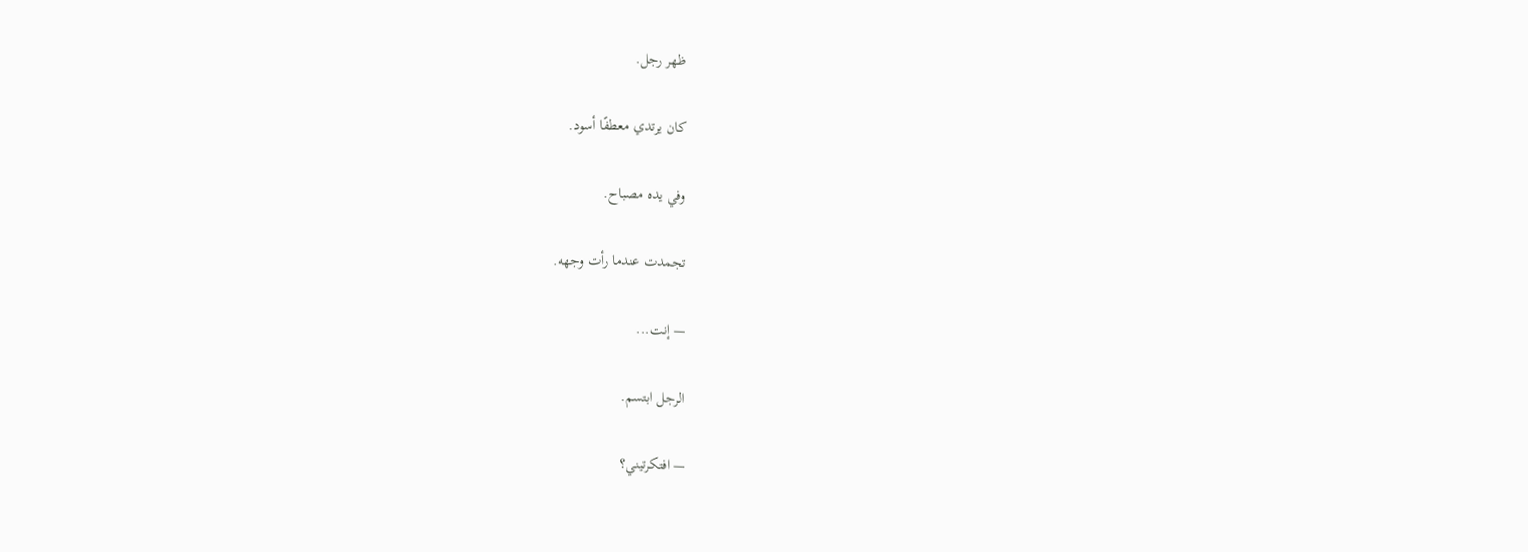ظهر رجل.

كان يرتدي معطفًا أسود.

وفي يده مصباح.

تجمدت عندما رأت وجهه.

— إنت...

الرجل ابتسم.

— افتكرتيني؟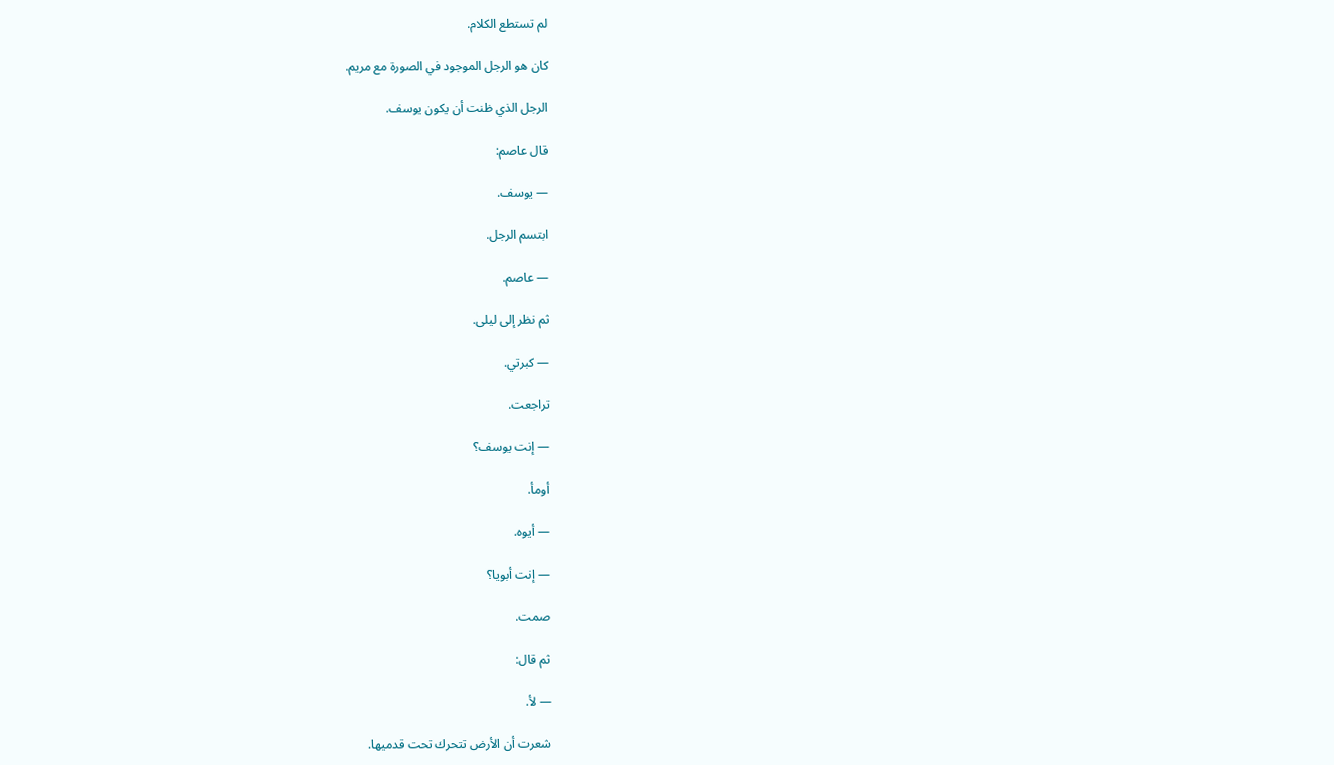لم تستطع الكلام.

كان هو الرجل الموجود في الصورة مع مريم.

الرجل الذي ظنت أن يكون يوسف.

قال عاصم:

— يوسف.

ابتسم الرجل.

— عاصم.

ثم نظر إلى ليلى.

— كبرتي.

تراجعت.

— إنت يوسف؟

أومأ.

— أيوه.

— إنت أبويا؟

صمت.

ثم قال:

— لأ.

شعرت أن الأرض تتحرك تحت قدميها.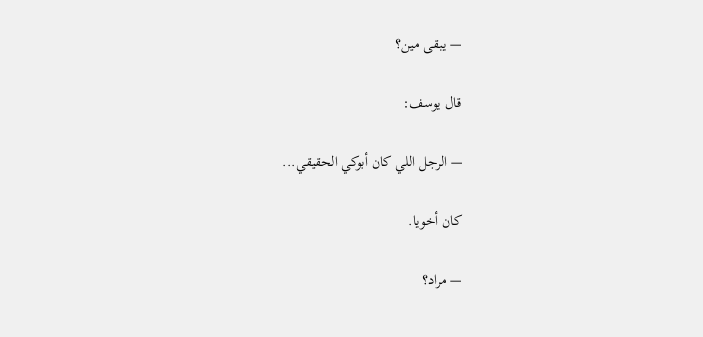— يبقى مين؟

قال يوسف:

— الرجل اللي كان أبوكي الحقيقي...

كان أخويا.

— مراد؟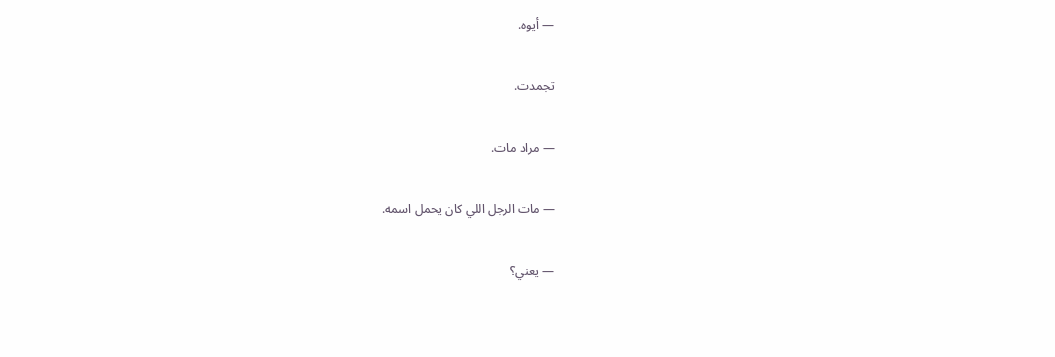— أيوه.

تجمدت.

— مراد مات.

— مات الرجل اللي كان يحمل اسمه.

— يعني؟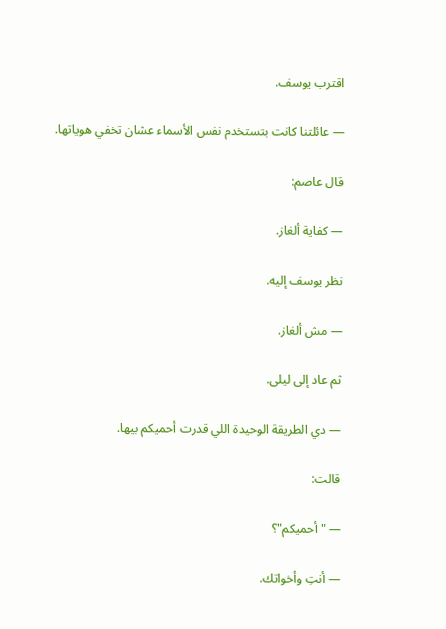اقترب يوسف.

— عائلتنا كانت بتستخدم نفس الأسماء عشان تخفي هوياتها.

قال عاصم:

— كفاية ألغاز.

نظر يوسف إليه.

— مش ألغاز.

ثم عاد إلى ليلى.

— دي الطريقة الوحيدة اللي قدرت أحميكم بيها.

قالت:

— "أحميكم"؟

— أنتِ وأخواتك.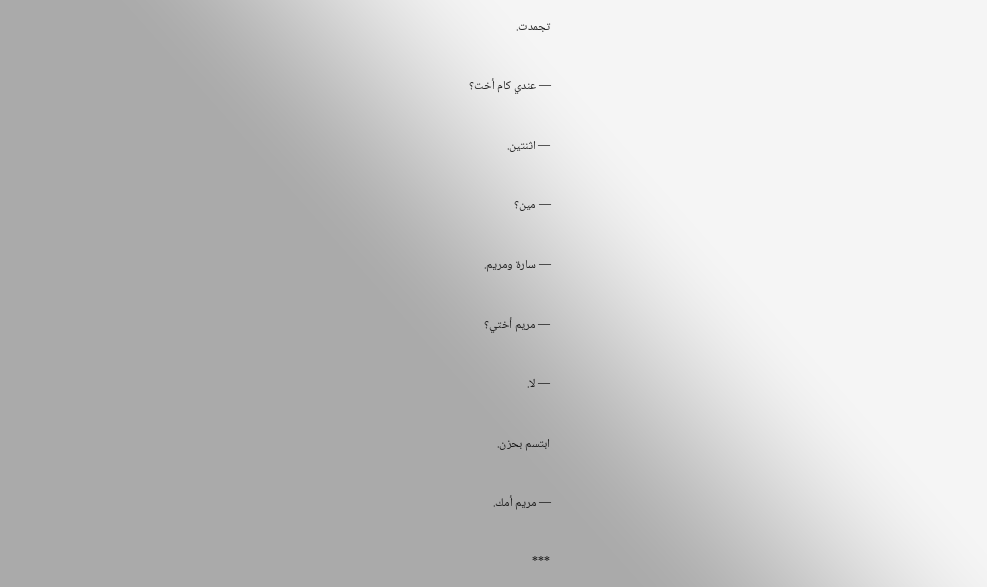تجمدت.

— عندي كام أخت؟

— اثنتين.

— مين؟

— سارة ومريم.

— مريم أختي؟

— لا.

ابتسم بحزن.

— مريم أمك.

***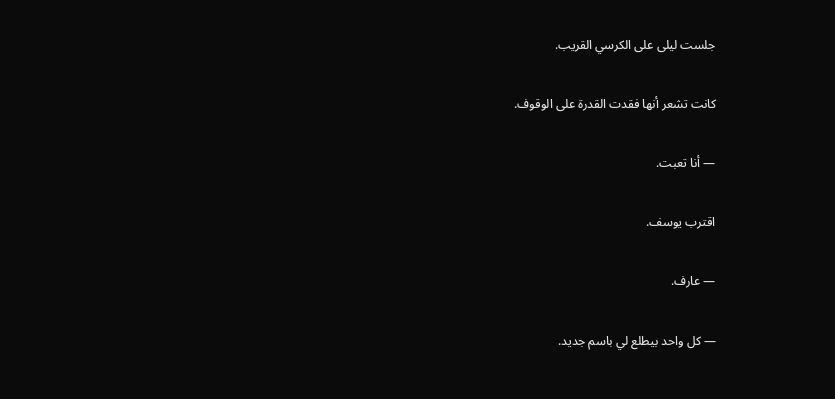جلست ليلى على الكرسي القريب.

كانت تشعر أنها فقدت القدرة على الوقوف.

— أنا تعبت.

اقترب يوسف.

— عارف.

— كل واحد بيطلع لي باسم جديد.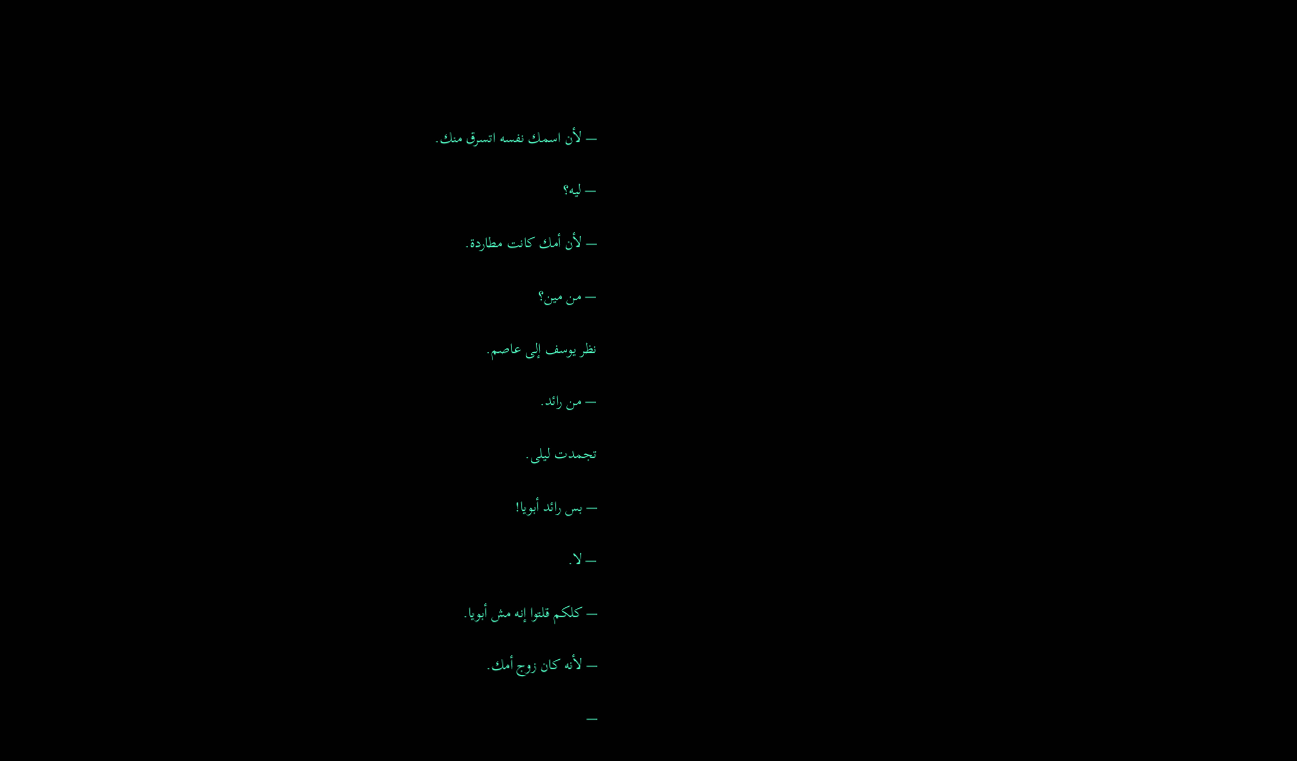— لأن اسمك نفسه اتسرق منك.

— ليه؟

— لأن أمك كانت مطاردة.

— من مين؟

نظر يوسف إلى عاصم.

— من رائد.

تجمدت ليلى.

— بس رائد أبويا!

— لا.

— كلكم قلتوا إنه مش أبويا.

— لأنه كان زوج أمك.

—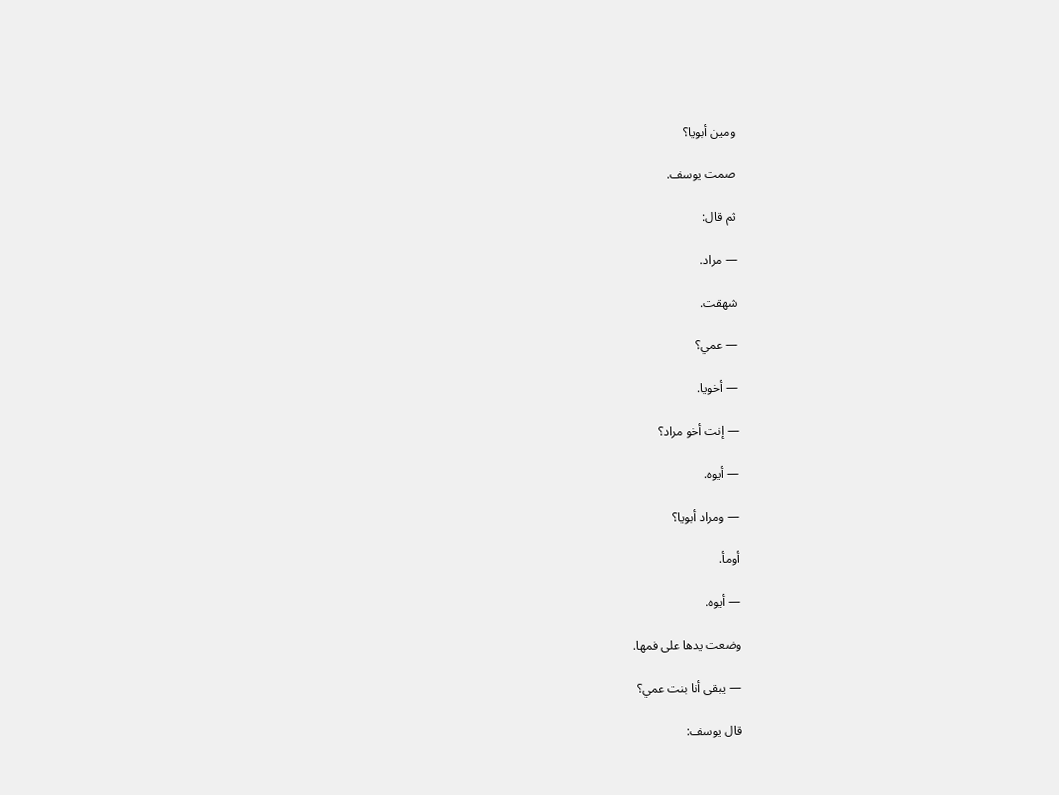ومين أبويا؟

صمت يوسف.

ثم قال:

— مراد.

شهقت.

— عمي؟

— أخويا.

— إنت أخو مراد؟

— أيوه.

— ومراد أبويا؟

أومأ.

— أيوه.

وضعت يدها على فمها.

— يبقى أنا بنت عمي؟

قال يوسف: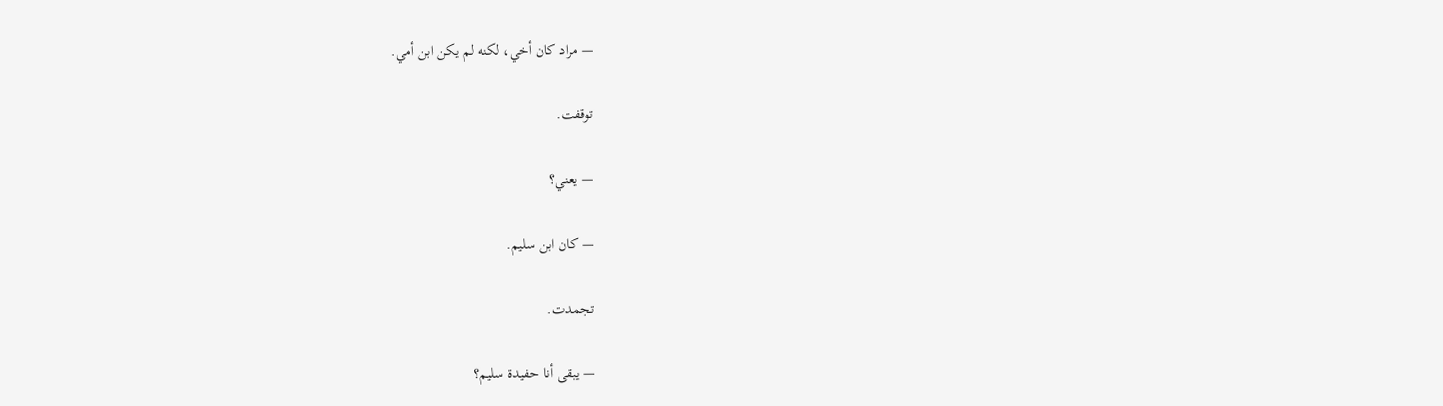— مراد كان أخي، لكنه لم يكن ابن أمي.

توقفت.

— يعني؟

— كان ابن سليم.

تجمدت.

— يبقى أنا حفيدة سليم؟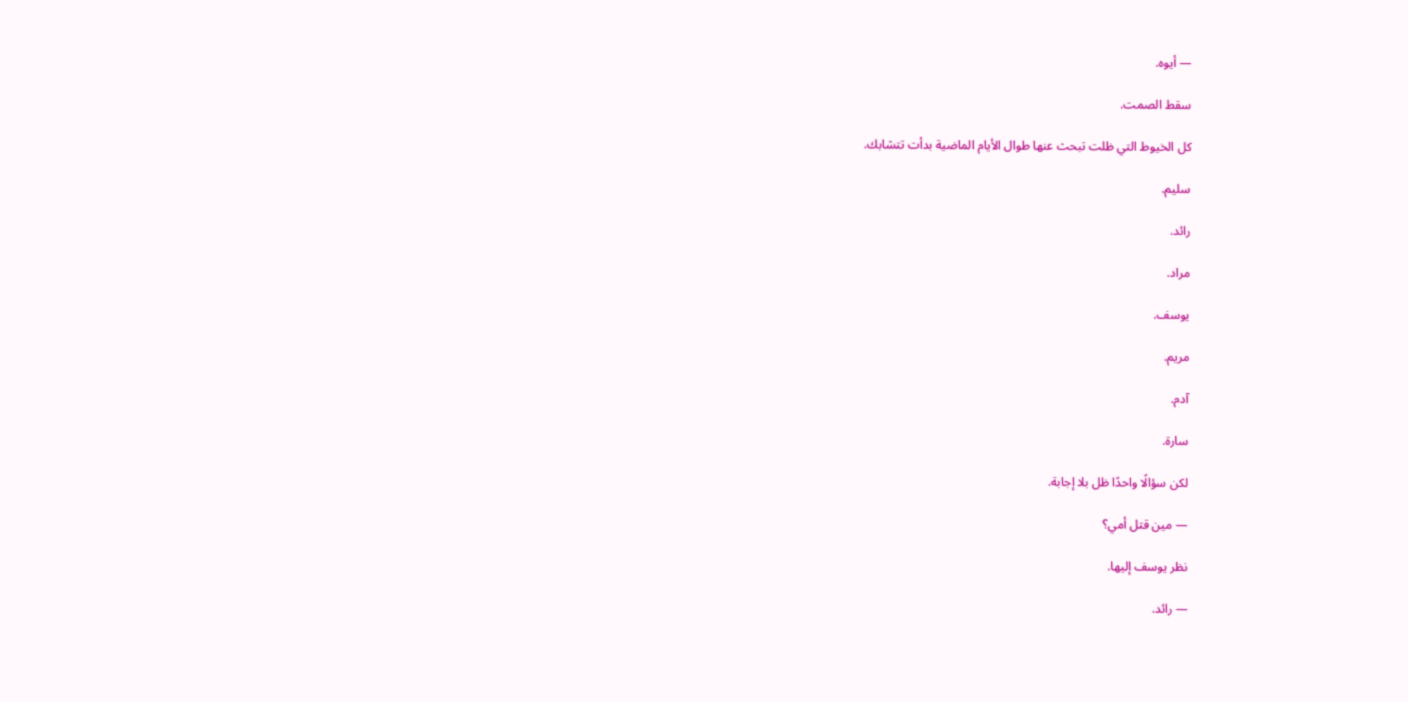— أيوه.

سقط الصمت.

كل الخيوط التي ظلت تبحث عنها طوال الأيام الماضية بدأت تتشابك.

سليم.

رائد.

مراد.

يوسف.

مريم.

آدم.

سارة.

لكن سؤالًا واحدًا ظل بلا إجابة.

— مين قتل أمي؟

نظر يوسف إليها.

— رائد.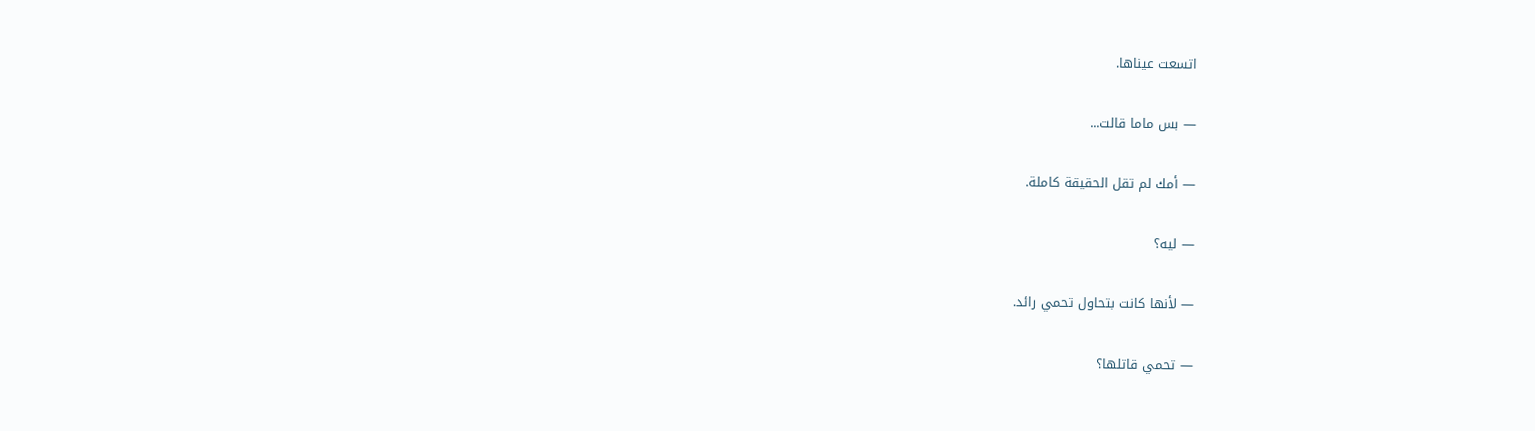اتسعت عيناها.

— بس ماما قالت...

— أمك لم تقل الحقيقة كاملة.

— ليه؟

— لأنها كانت بتحاول تحمي رائد.

— تحمي قاتلها؟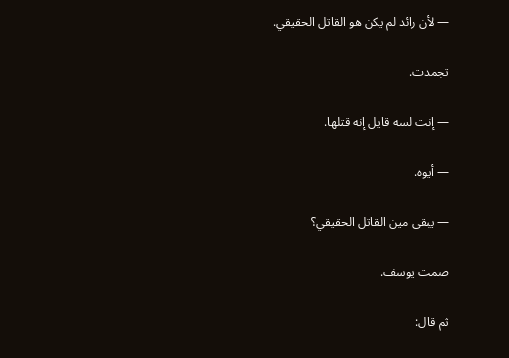— لأن رائد لم يكن هو القاتل الحقيقي.

تجمدت.

— إنت لسه قايل إنه قتلها.

— أيوه.

— يبقى مين القاتل الحقيقي؟

صمت يوسف.

ثم قال: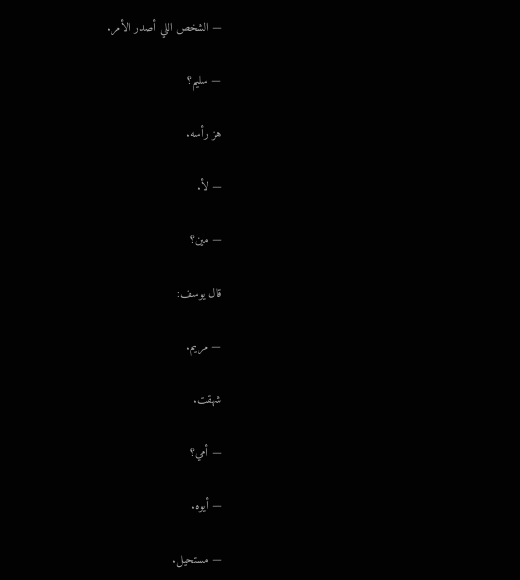— الشخص اللي أصدر الأمر.

— سليم؟

هز رأسه.

— لأ.

— مين؟

قال يوسف:

— مريم.

شهقت.

— أمي؟

— أيوه.

— مستحيل.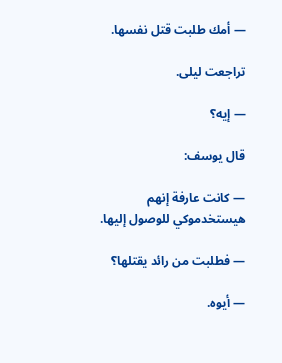— أمك طلبت قتل نفسها.

تراجعت ليلى.

— إيه؟

قال يوسف:

— كانت عارفة إنهم هيستخدموكي للوصول إليها.

— فطلبت من رائد يقتلها؟

— أيوه.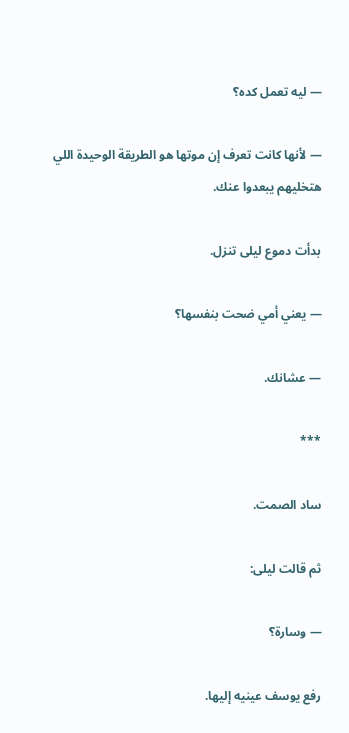— ليه تعمل كده؟

— لأنها كانت تعرف إن موتها هو الطريقة الوحيدة اللي هتخليهم يبعدوا عنك.

بدأت دموع ليلى تنزل.

— يعني أمي ضحت بنفسها؟

— عشانك.

***

ساد الصمت.

ثم قالت ليلى:

— وسارة؟

رفع يوسف عينيه إليها.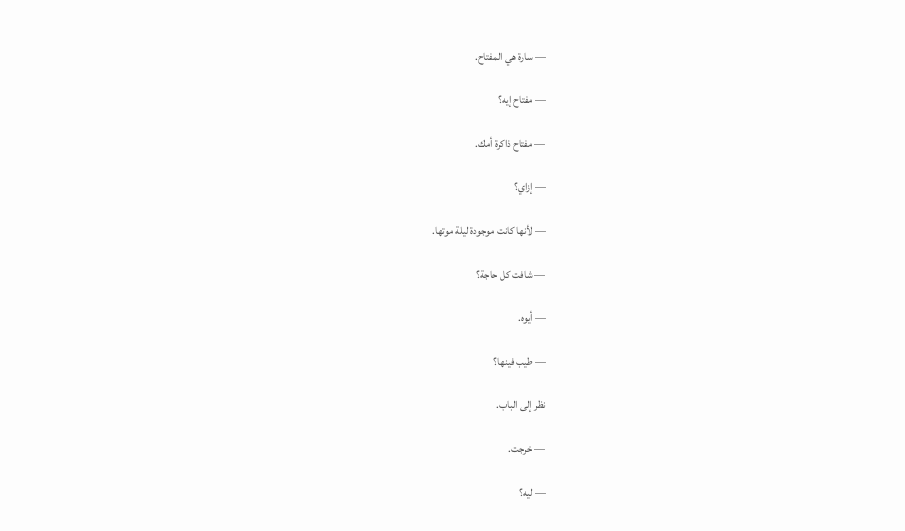— سارة هي المفتاح.

— مفتاح إيه؟

— مفتاح ذاكرة أمك.

— إزاي؟

— لأنها كانت موجودة ليلة موتها.

— شافت كل حاجة؟

— أيوه.

— طيب فينها؟

نظر إلى الباب.

— خرجت.

— ليه؟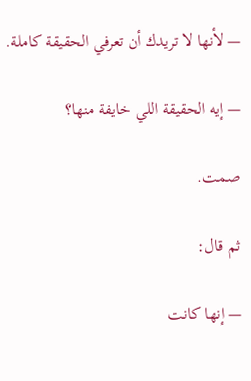— لأنها لا تريدك أن تعرفي الحقيقة كاملة.

— إيه الحقيقة اللي خايفة منها؟

صمت.

ثم قال:

— إنها كانت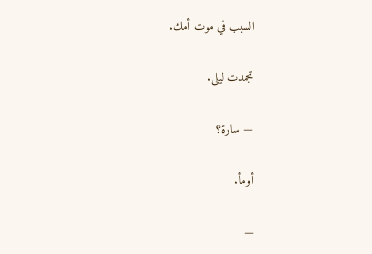السبب في موت أمك.

تجمدت ليلى.

— سارة؟

أومأ.

—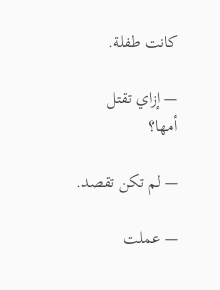كانت طفلة.

— إزاي تقتل أمها؟

— لم تكن تقصد.

— عملت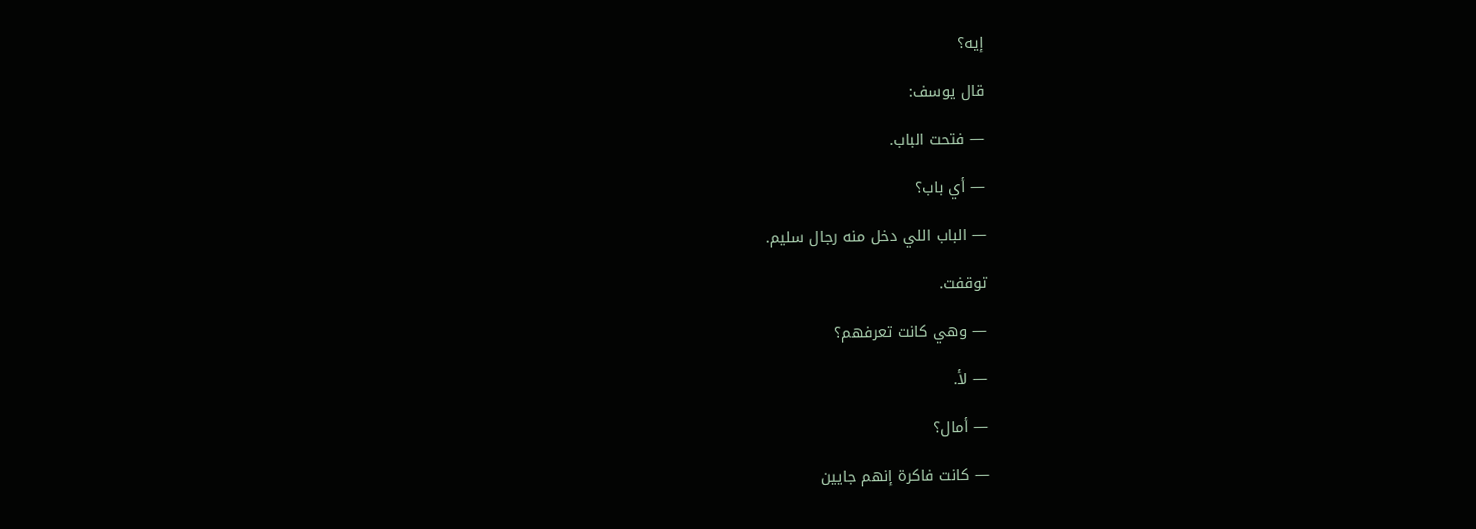إيه؟

قال يوسف:

— فتحت الباب.

— أي باب؟

— الباب اللي دخل منه رجال سليم.

توقفت.

— وهي كانت تعرفهم؟

— لأ.

— أمال؟

— كانت فاكرة إنهم جايين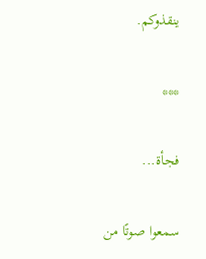ينقذوكم.

***

فجأة...

سمعوا صوتًا من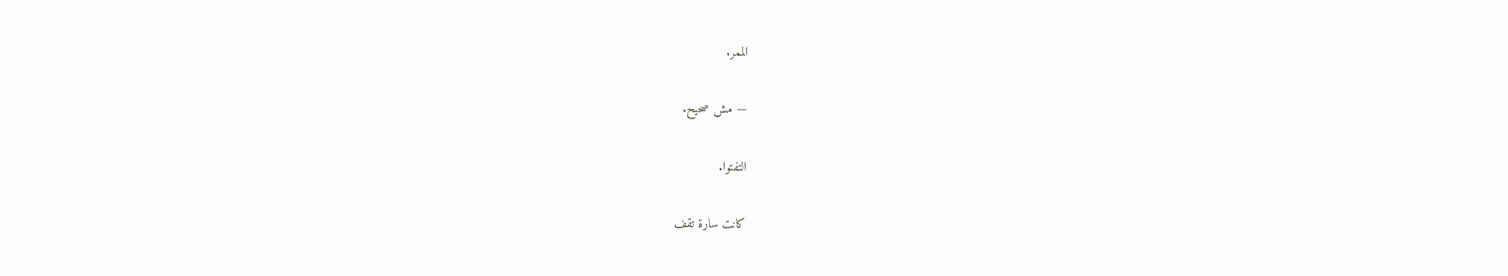الممر.

— مش صحيح.

التفتوا.

كانت سارة تقف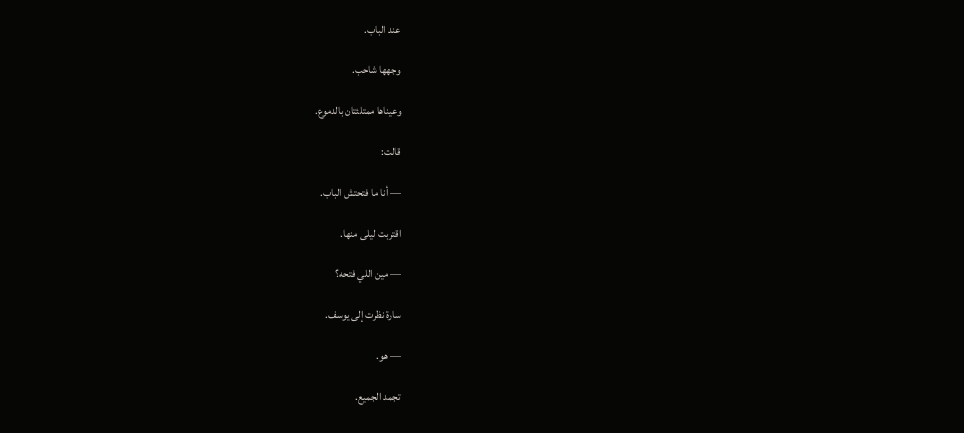عند الباب.

وجهها شاحب.

وعيناها ممتلئتان بالدموع.

قالت:

— أنا ما فتحتش الباب.

اقتربت ليلى منها.

— مين اللي فتحه؟

سارة نظرت إلى يوسف.

— هو.

تجمد الجميع.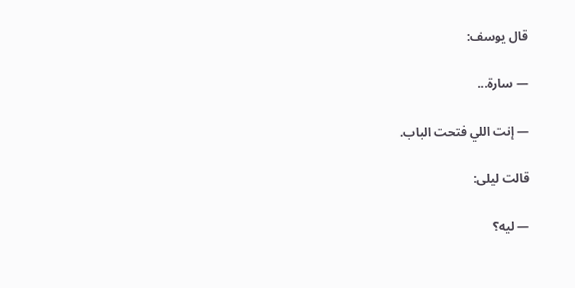قال يوسف:

— سارة...

— إنت اللي فتحت الباب.

قالت ليلى:

— ليه؟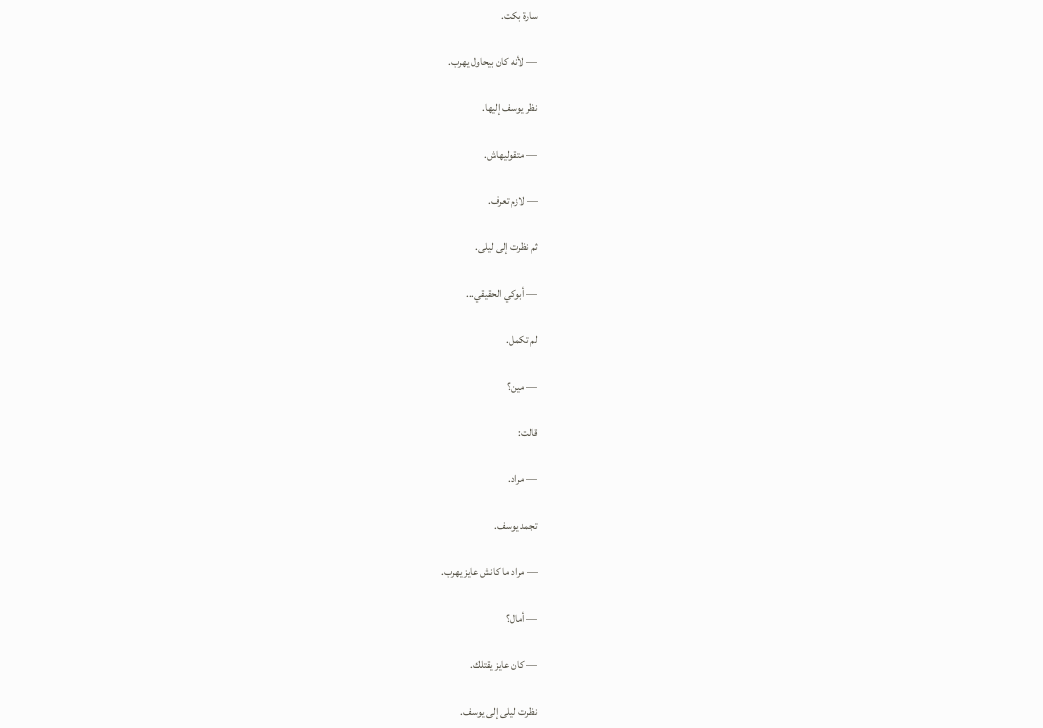سارة بكت.

— لأنه كان بيحاول يهرب.

نظر يوسف إليها.

— متقوليهاش.

— لازم تعرف.

ثم نظرت إلى ليلى.

— أبوكي الحقيقي...

لم تكمل.

— مين؟

قالت:

— مراد.

تجمد يوسف.

— مراد ما كانش عايز يهرب.

— أمال؟

— كان عايز يقتلك.

نظرت ليلى إلى يوسف.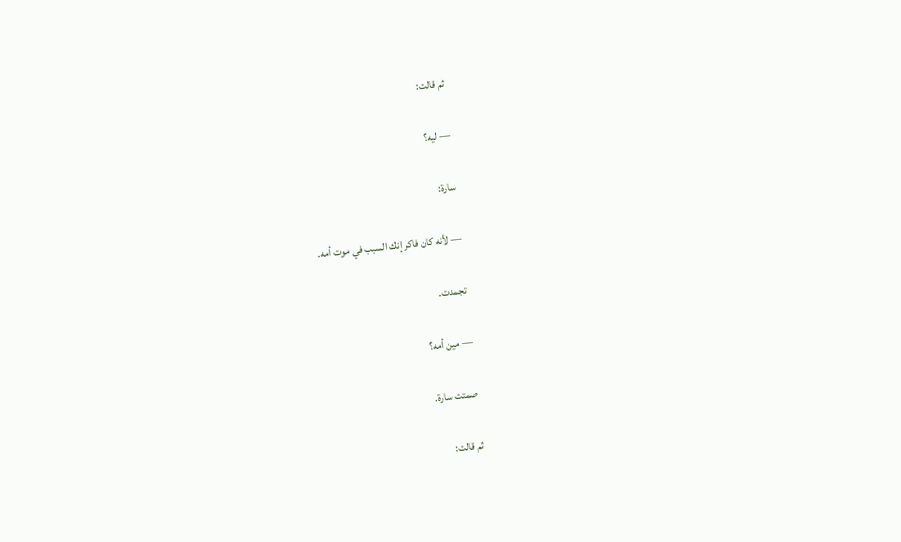ثم قالت:

— ليه؟

سارة:

— لأنه كان فاكر إنك السبب في موت أمه.

تجمدت.

— مين أمه؟

صمتت سارة.

ثم قالت: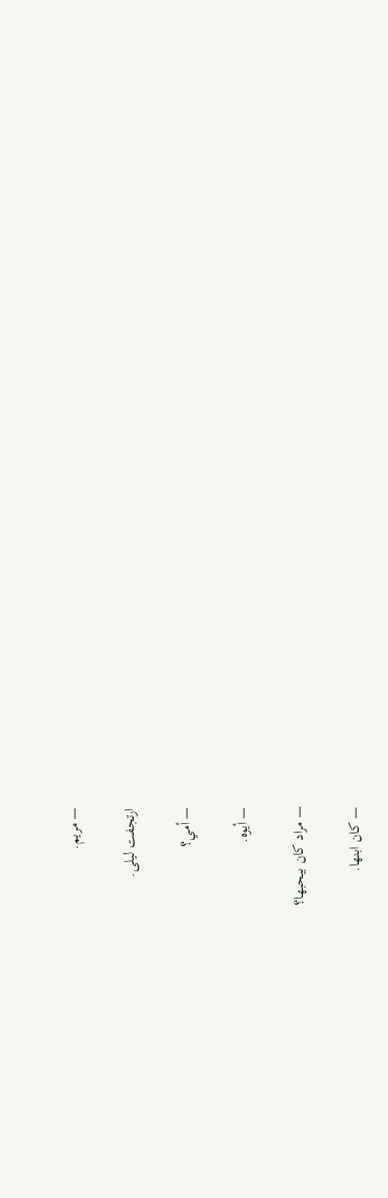— مريم.

ارتجفت ليلى.

— أمي؟

— أيوه.

— مراد كان بيحبها؟

— كان ابنها.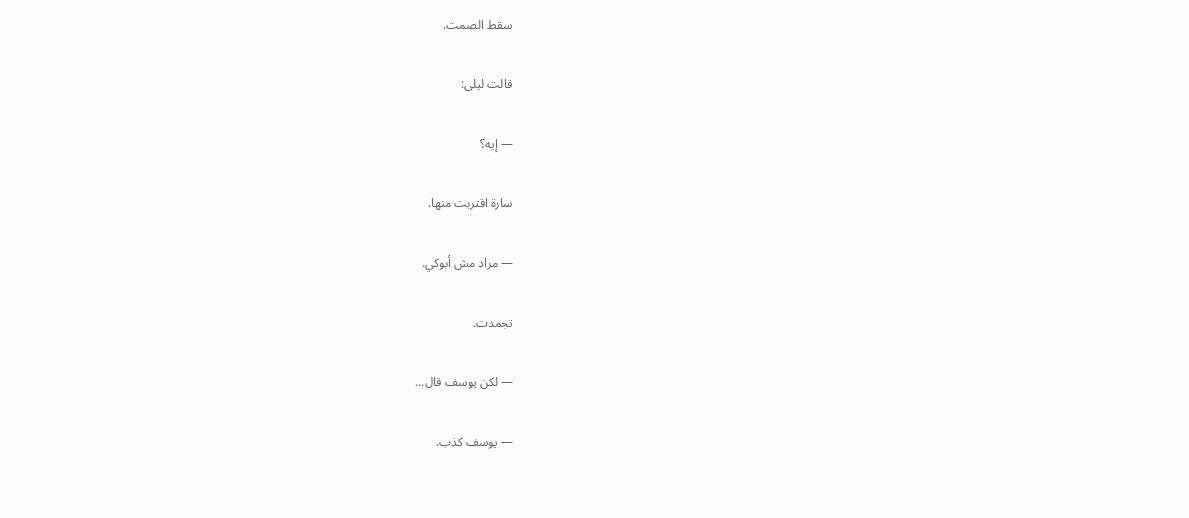سقط الصمت.

قالت ليلى:

— إيه؟

سارة اقتربت منها.

— مراد مش أبوكي.

تجمدت.

— لكن يوسف قال...

— يوسف كذب.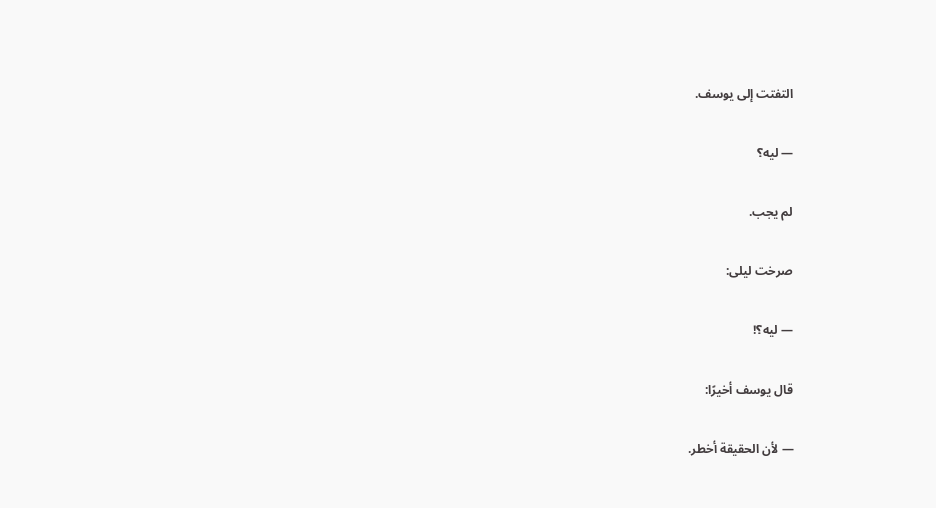التفتت إلى يوسف.

— ليه؟

لم يجب.

صرخت ليلى:

— ليه؟!

قال يوسف أخيرًا:

— لأن الحقيقة أخطر.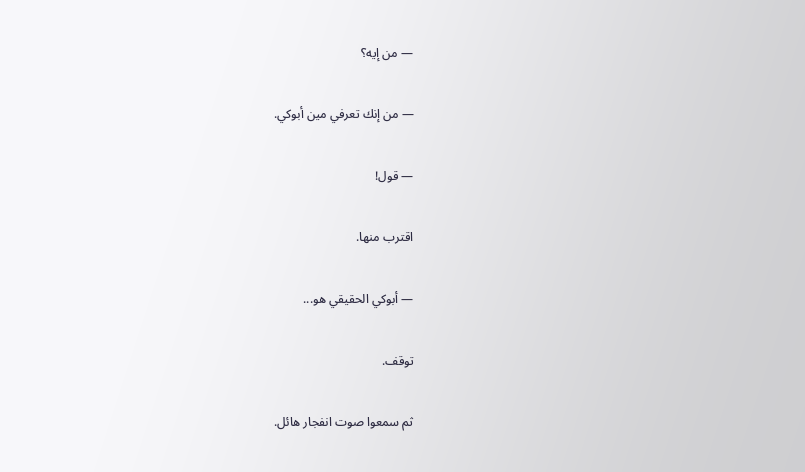— من إيه؟

— من إنك تعرفي مين أبوكي.

— قول!

اقترب منها.

— أبوكي الحقيقي هو...

توقف.

ثم سمعوا صوت انفجار هائل.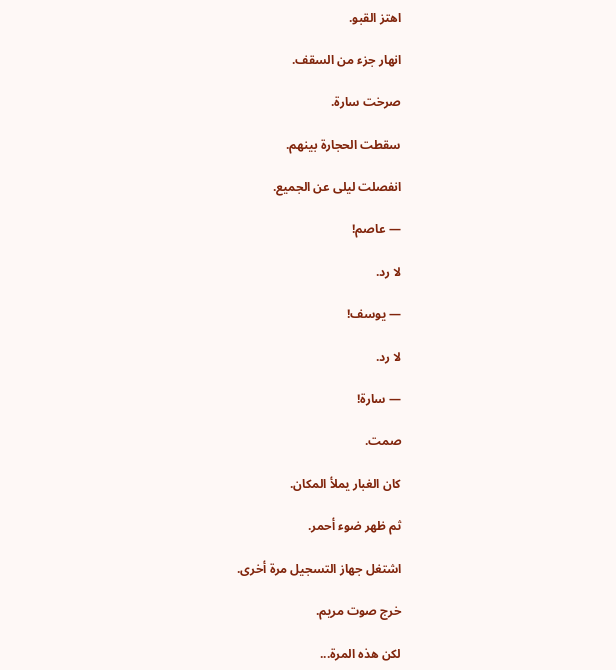اهتز القبو.

انهار جزء من السقف.

صرخت سارة.

سقطت الحجارة بينهم.

انفصلت ليلى عن الجميع.

— عاصم!

لا رد.

— يوسف!

لا رد.

— سارة!

صمت.

كان الغبار يملأ المكان.

ثم ظهر ضوء أحمر.

اشتغل جهاز التسجيل مرة أخرى.

خرج صوت مريم.

لكن هذه المرة...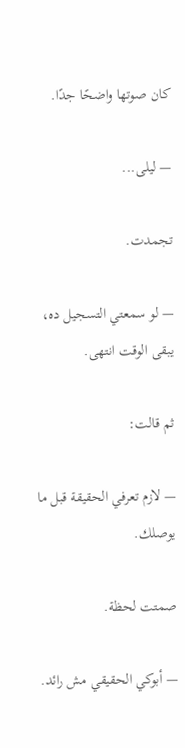كان صوتها واضحًا جدًا.

— ليلى...

تجمدت.

— لو سمعتي التسجيل ده، يبقى الوقت انتهى.

ثم قالت:

— لازم تعرفي الحقيقة قبل ما يوصلك.

صمتت لحظة.

— أبوكي الحقيقي مش رائد.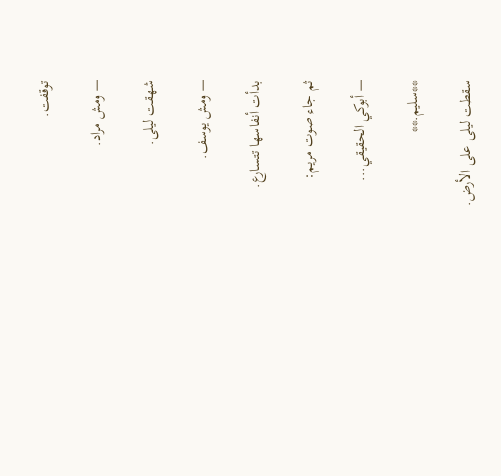توقفت.

— ومش مراد.

شهقت ليلى.

— ومش يوسف.

بدأت أنفاسها تتسارع.

ثم جاء صوت مريم:

— أبوكي الحقيقي...

**سليم.**

سقطت ليلى على الأرض.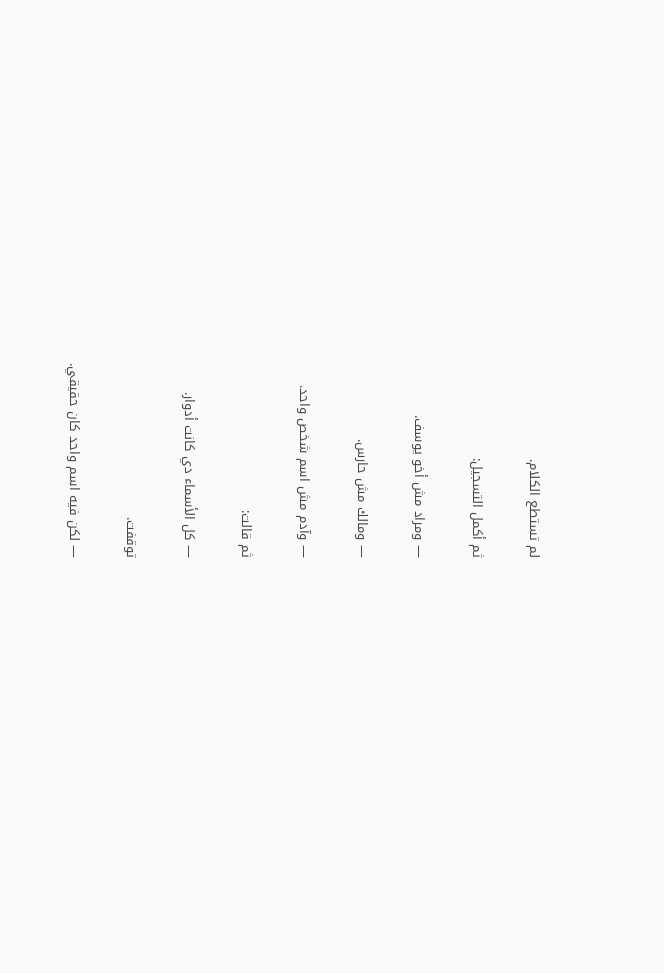لم تستطع الكلام.

ثم أكمل التسجيل:

— ومراد مش أخو يوسف.

— ومالك مش حارس.

— وآدم مش اسم شخص واحد.

ثم قالت:

— كل الأسماء دي كانت أدوار.

توقفت.

— لكن فيه اسم واحد كان حقيقي.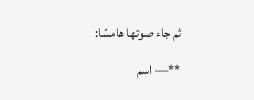ثم جاء صوتها هامسًا:

**— اسم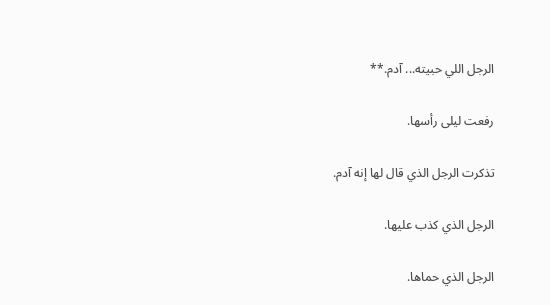الرجل اللي حبيته... آدم.**

رفعت ليلى رأسها.

تذكرت الرجل الذي قال لها إنه آدم.

الرجل الذي كذب عليها.

الرجل الذي حماها.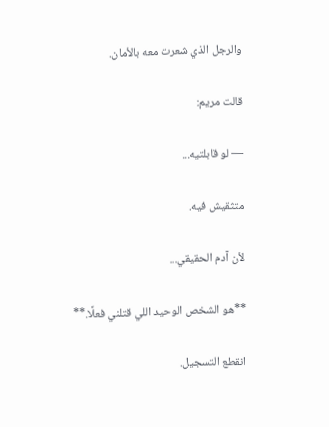والرجل الذي شعرت معه بالأمان.

قالت مريم:

— لو قابلتيه...

متثقيش فيه.

لأن آدم الحقيقي...

**هو الشخص الوحيد اللي قتلني فعلًا.**

انقطع التسجيل.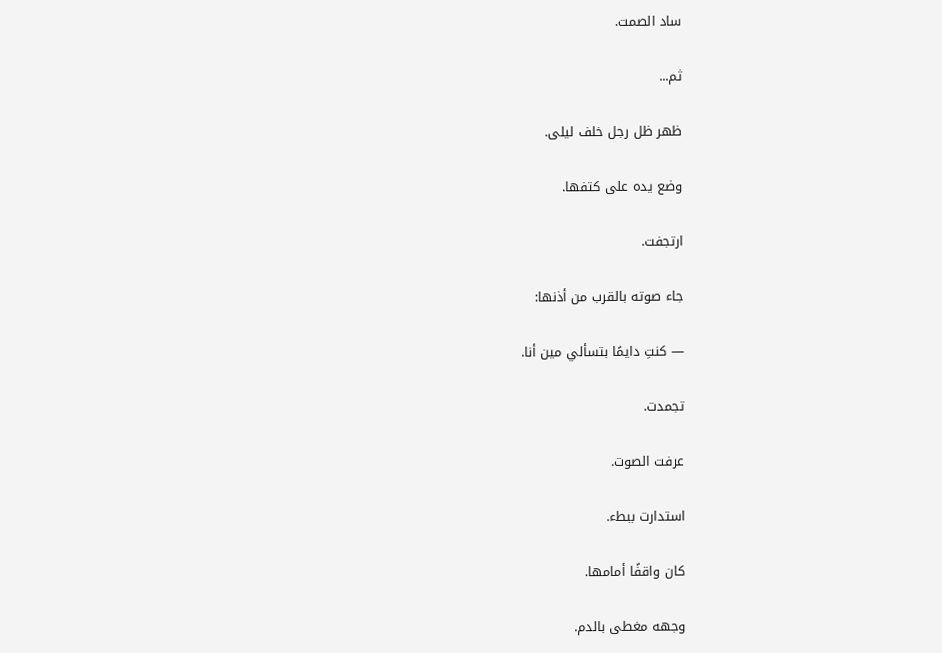ساد الصمت.

ثم...

ظهر ظل رجل خلف ليلى.

وضع يده على كتفها.

ارتجفت.

جاء صوته بالقرب من أذنها:

— كنتِ دايمًا بتسألي مين أنا.

تجمدت.

عرفت الصوت.

استدارت ببطء.

كان واقفًا أمامها.

وجهه مغطى بالدم.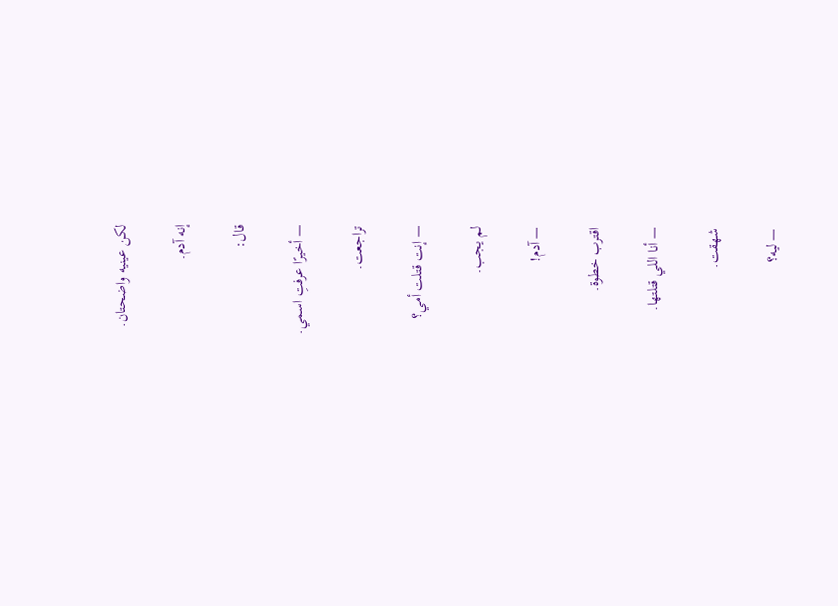لكن عينيه واضحتان.

إنه آدم.

قال:

— أخيرًا عرفتِ اسمي.

تراجعت.

— إنت قتلت أمي؟

لم يجب.

— آدم!

اقترب خطوة.

— أنا اللي قتلتها.

شهقت.

— ليه؟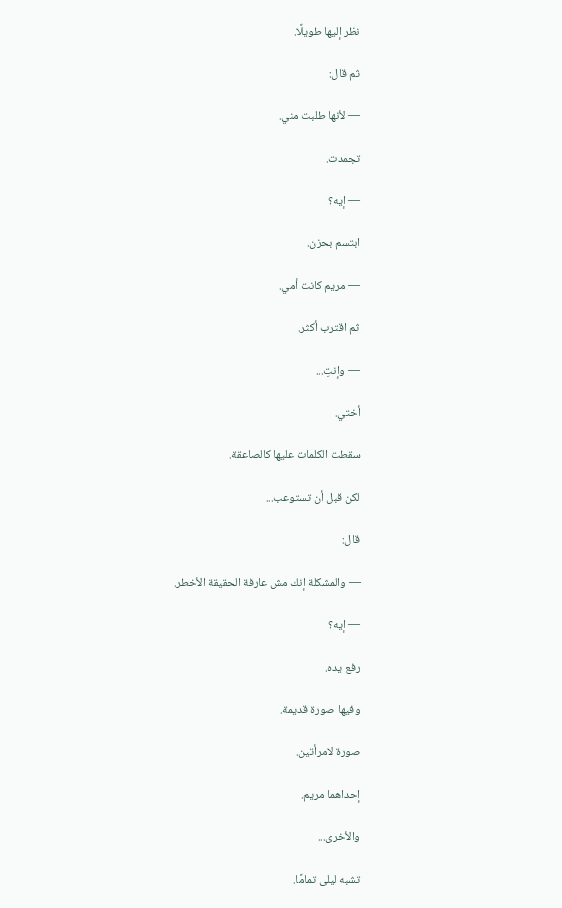نظر إليها طويلًا.

ثم قال:

— لأنها طلبت مني.

تجمدت.

— إيه؟

ابتسم بحزن.

— مريم كانت أمي.

ثم اقترب أكثر.

— وإنتِ...

أختي.

سقطت الكلمات عليها كالصاعقة.

لكن قبل أن تستوعب...

قال:

— والمشكلة إنك مش عارفة الحقيقة الأخطر.

— إيه؟

رفع يده.

وفيها صورة قديمة.

صورة لامرأتين.

إحداهما مريم.

والأخرى...

تشبه ليلى تمامًا.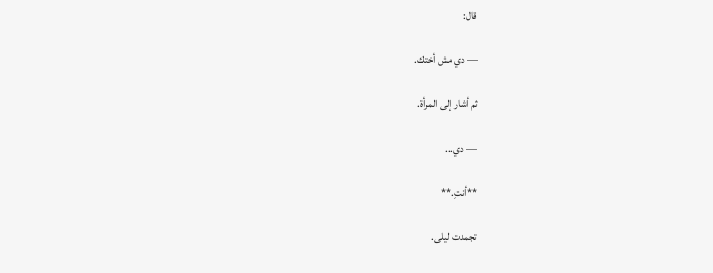قال:

— دي مش أختك.

ثم أشار إلى المرأة.

— دي...

**أنتِ.**

تجمدت ليلى.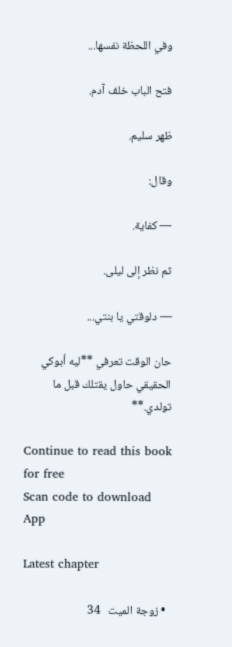وفي اللحظة نفسها...

فتح الباب خلف آدم.

ظهر سليم.

وقال:

— كفاية.

ثم نظر إلى ليلى.

— دلوقتي يا بنتي...

حان الوقت تعرفي **ليه أبوكي الحقيقي حاول يقتلك قبل ما تولدي.**

Continue to read this book for free
Scan code to download App

Latest chapter

  • زوجة الميت   34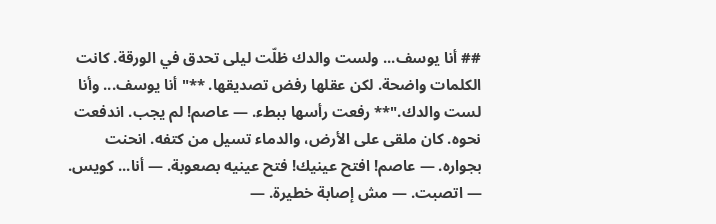## أنا يوسف... ولست والدك ظلّت ليلى تحدق في الورقة. كانت الكلمات واضحة. لكن عقلها رفض تصديقها. **"أنا يوسف... وأنا لست والدك."** رفعت رأسها ببطء. — عاصم! لم يجب. اندفعت نحوه. كان ملقى على الأرض، والدماء تسيل من كتفه. انحنت بجواره. — عاصم! افتح عينيك! فتح عينيه بصعوبة. — أنا... كويس. — اتصبت. — مش إصابة خطيرة. —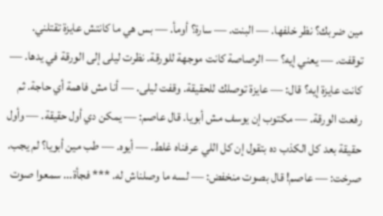مين ضربك؟ نظر خلفها. — البنت. — سارة؟ أومأ. — بس هي ما كانتش عايزة تقتلني. توقفت. — يعني إيه؟ — الرصاصة كانت موجهة للورقة. نظرت ليلى إلى الورقة في يدها. — كانت عايزة إيه؟ قال: — عايزة توصلك للحقيقة. وقفت ليلى. — أنا مش فاهمة أي حاجة. ثم رفعت الورقة. — مكتوب إن يوسف مش أبويا. قال عاصم: — يمكن دي أول حقيقة. — وأول حقيقة بعد كل الكذب ده بتقول إن كل اللي عرفناه غلط. — أيوه. — طب مين أبويا؟ لم يجب. صرخت: — عاصم! قال بصوت منخفض: — لسه ما وصلناش له. *** فجأة... سمعوا صوت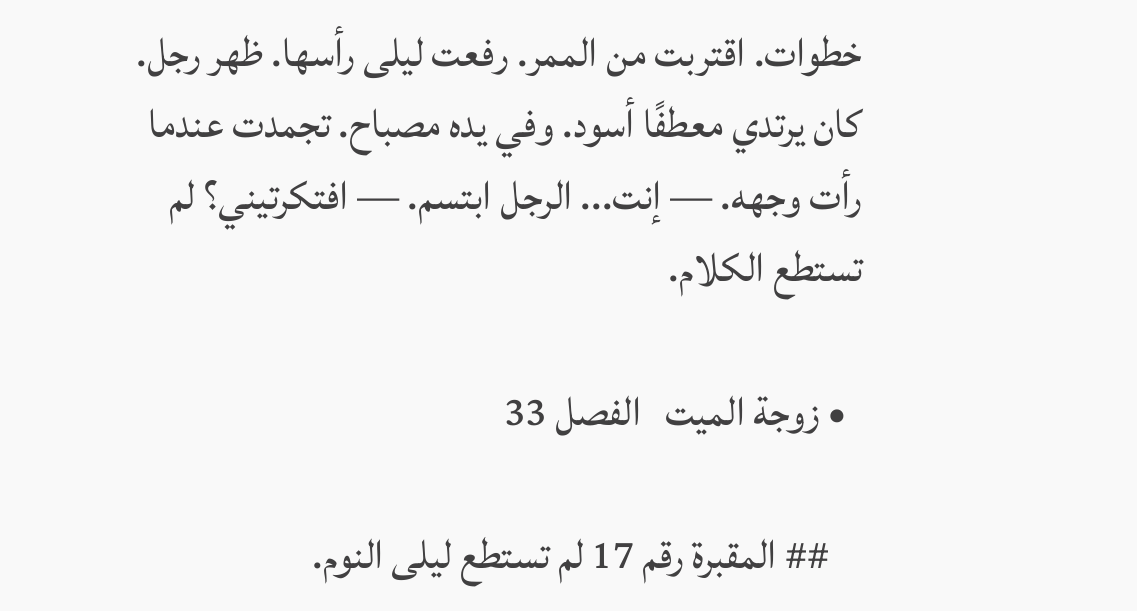خطوات. اقتربت من الممر. رفعت ليلى رأسها. ظهر رجل. كان يرتدي معطفًا أسود. وفي يده مصباح. تجمدت عندما رأت وجهه. — إنت... الرجل ابتسم. — افتكرتيني؟ لم تستطع الكلام.

  • زوجة الميت   الفصل 33

    ## المقبرة رقم 17 لم تستطع ليلى النوم.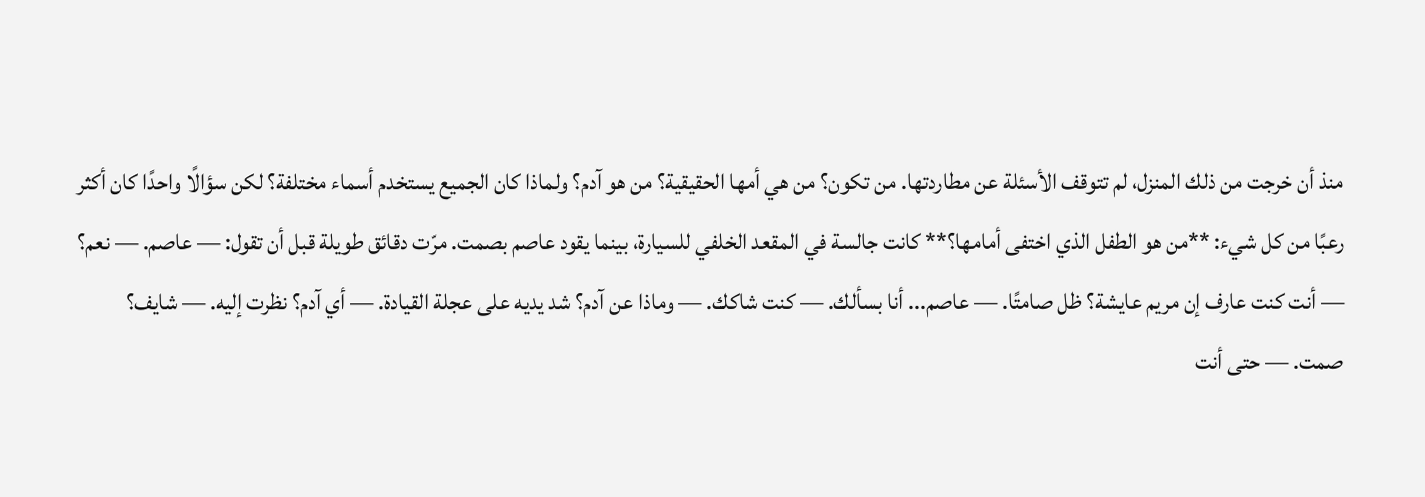منذ أن خرجت من ذلك المنزل، لم تتوقف الأسئلة عن مطاردتها. من تكون؟ من هي أمها الحقيقية؟ من هو آدم؟ ولماذا كان الجميع يستخدم أسماء مختلفة؟ لكن سؤالًا واحدًا كان أكثر رعبًا من كل شيء: **من هو الطفل الذي اختفى أمامها؟** كانت جالسة في المقعد الخلفي للسيارة، بينما يقود عاصم بصمت. مرّت دقائق طويلة قبل أن تقول: — عاصم. — نعم؟ — أنت كنت عارف إن مريم عايشة؟ ظل صامتًا. — عاصم... أنا بسألك. — كنت شاكك. — وماذا عن آدم؟ شد يديه على عجلة القيادة. — أي آدم؟ نظرت إليه. — شايف؟ صمت. — حتى أنت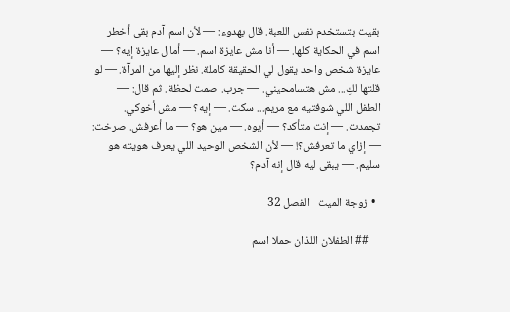بقيت بتستخدم نفس اللعبة. قال بهدوء: — لأن اسم آدم بقى أخطر اسم في الحكاية كلها. — أنا مش عايزة اسم. — أمال عايزة إيه؟ — عايزة شخص واحد يقول لي الحقيقة كاملة. نظر إليها من المرآة. — لو قلتها لكِ... مش هتسامحيني. — جرب. صمت لحظة. ثم قال: — الطفل اللي شوفتيه مع مريم... سكت. — إيه؟ — مش أخوكي. تجمدت. — إنت متأكد؟ — أيوه. — مين هو؟ — ما أعرفش. صرخت: — إزاي ما تعرفش؟! — لأن الشخص الوحيد اللي يعرف هويته هو سليم. — يبقى ليه قال إنه آدم؟

  • زوجة الميت   الفصل 32

    ## الطفلان اللذان حملا اسم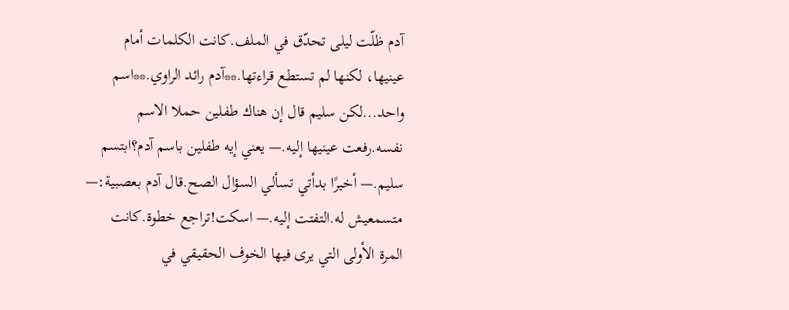آدم ظلّت ليلى تحدّق في الملف.كانت الكلمات أمام عينيها، لكنها لم تستطع قراءتها.**آدم رائد الراوي.**اسم واحد...لكن سليم قال إن هناك طفلين حملا الاسم نفسه.رفعت عينيها إليه.— يعني إيه طفلين باسم آدم؟ابتسم سليم.— أخيرًا بدأتي تسألي السؤال الصح.قال آدم بعصبية:— متسمعيش له.التفتت إليه.— اسكت!تراجع خطوة.كانت المرة الأولى التي يرى فيها الخوف الحقيقي في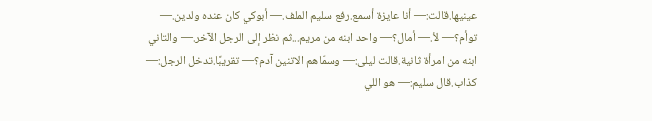عينيها.قالت:— أنا عايزة أسمع.رفع سليم الملف.— أبوكي كان عنده ولدين.— توأم؟— لأ.— أمال؟— واحد ابنه من مريم...ثم نظر إلى الرجل الآخر.— والتاني ابنه من امرأة ثانية.قالت ليلى:— وسمّاهم الاتنين آدم؟— تقريبًا.تدخل الرجل:— كذاب.قال سليم:— هو اللي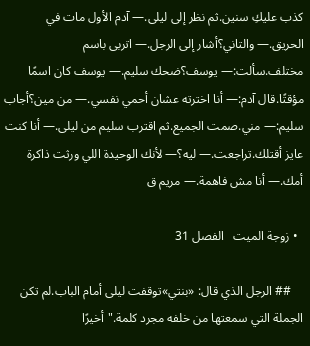كذب عليكِ سنين.ثم نظر إلى ليلى.— آدم الأول مات في الحريق.— والتاني؟أشار إلى الرجل.— اتربى باسم مختلف.سألت:— يوسف؟ضحك سليم.— يوسف كان اسمًا مؤقتًا.قال آدم:— أنا اخترته عشان أحمي نفسي.— من مين؟أجاب سليم:— مني.صمت الجميع.ثم اقترب سليم من ليلى.— أنا كنت عايز أقتلك.تراجعت.— ليه؟— لأنك الوحيدة اللي ورثت ذاكرة أمك.— أنا مش فاهمة.— مريم ق

  • زوجة الميت   الفصل 31

    ## الرجل الذي قال: «بنتي»توقفت ليلى أمام الباب.لم تكن الجملة التي سمعتها من خلفه مجرد كلمة."أخيرًا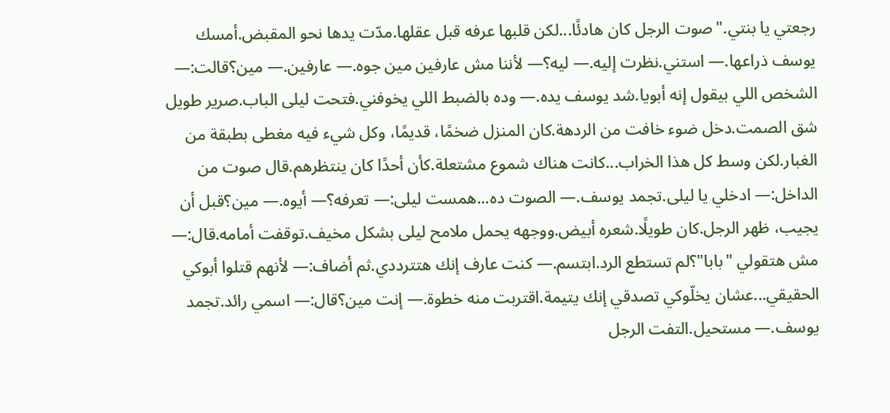رجعتي يا بنتي."صوت الرجل كان هادئًا...لكن قلبها عرفه قبل عقلها.مدّت يدها نحو المقبض.أمسك يوسف ذراعها.— استني.نظرت إليه.— ليه؟— لأننا مش عارفين مين جوه.— عارفين.— مين؟قالت:— الشخص اللي بيقول إنه أبويا.شد يوسف يده.— وده بالضبط اللي يخوفني.فتحت ليلى الباب.صرير طويل شق الصمت.دخل ضوء خافت من الردهة.كان المنزل ضخمًا، قديمًا، وكل شيء فيه مغطى بطبقة من الغبار.لكن وسط كل هذا الخراب...كانت هناك شموع مشتعلة.كأن أحدًا كان ينتظرهم.قال صوت من الداخل:— ادخلي يا ليلى.تجمد يوسف.— الصوت ده...همست ليلى:— تعرفه؟— أيوه.— مين؟قبل أن يجيب، ظهر الرجل.كان طويلًا.شعره أبيض.ووجهه يحمل ملامح ليلى بشكل مخيف.توقفت أمامه.قال:— مش هتقولي "بابا"؟لم تستطع الرد.ابتسم.— كنت عارف إنك هتترددي.ثم أضاف:— لأنهم قتلوا أبوكي الحقيقي...عشان يخلّوكي تصدقي إنك يتيمة.اقتربت منه خطوة.— إنت مين؟قال:— اسمي رائد.تجمد يوسف.— مستحيل.التفت الرجل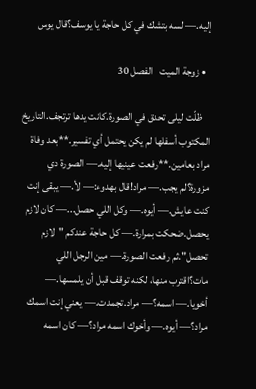إليه.— لسه بتشك في كل حاجة يا يوسف؟قال يوس

  • زوجة الميت   الفصل 30

    ظلّت ليلى تحدق في الصورة.كانت يدها ترتجف.التاريخ المكتوب أسفلها لم يكن يحتمل أي تفسير.**بعد وفاة مراد بعامين.**رفعت عينيها إليه.— الصورة دي مزورة؟لم يجب.— مراد!قال بهدوء:— لأ.— يبقى إنت كنت عايش.— أيوه.— وكل اللي حصل...— كان لازم يحصل.ضحكت بمرارة.— كل حاجة عندكم "لازم تحصل".ثم رفعت الصورة.— مين الرجل اللي مات؟اقترب منها، لكنه توقف قبل أن يلمسها.— أخويا.— اسمه؟— مراد.تجمدت.— يعني إنت اسمك مراد؟— أيوه.— وأخوك اسمه مراد؟— كان اسمه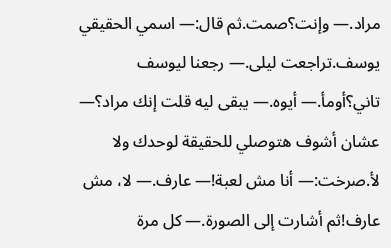مراد.— وإنت؟صمت.ثم قال:— اسمي الحقيقي يوسف.تراجعت ليلى.— رجعنا ليوسف تاني؟أومأ.— أيوه.— يبقى ليه قلت إنك مراد؟— عشان أشوف هتوصلي للحقيقة لوحدك ولا لأ.صرخت:— أنا مش لعبة!— عارف.— لا، مش عارف!ثم أشارت إلى الصورة.— كل مرة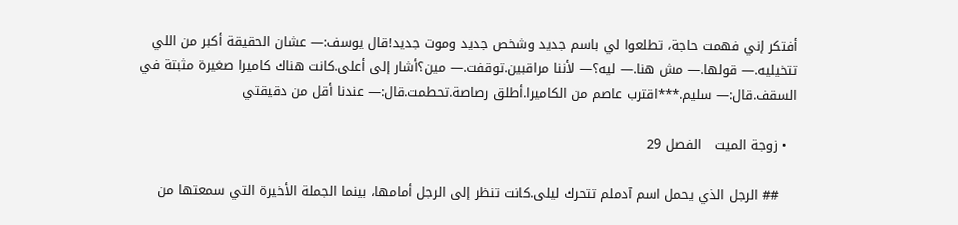أفتكر إني فهمت حاجة، تطلعوا لي باسم جديد وشخص جديد وموت جديد!قال يوسف:— عشان الحقيقة أكبر من اللي تتخيليه.— قولها.— مش هنا.— ليه؟— لأننا مراقبين.توقفت.— مين؟أشار إلى أعلى.كانت هناك كاميرا صغيرة مثبتة في السقف.قال:— سليم.***اقترب عاصم من الكاميرا.أطلق رصاصة.تحطمت.قال:— عندنا أقل من دقيقتي

  • زوجة الميت   الفصل 29

    ## الرجل الذي يحمل اسم آدملم تتحرك ليلى.كانت تنظر إلى الرجل أمامها، بينما الجملة الأخيرة التي سمعتها من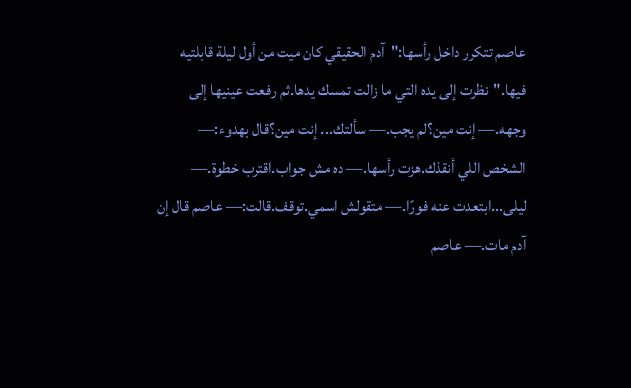عاصم تتكرر داخل رأسها:"آدم الحقيقي كان ميت من أول ليلة قابلتيه فيها."نظرت إلى يده التي ما زالت تمسك يدها.ثم رفعت عينيها إلى وجهه.— إنت مين؟لم يجب.— سألتك... إنت مين؟قال بهدوء:— الشخص اللي أنقذك.هزت رأسها.— ده مش جواب.اقترب خطوة.— ليلى...ابتعدت عنه فورًا.— متقولش اسمي.توقف.قالت:— عاصم قال إن آدم مات.— عاصم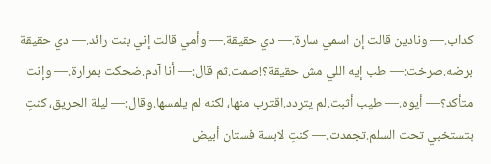كداب.— ونادين قالت إن اسمي سارة.— دي حقيقة.— وأمي قالت إني بنت رائد.— دي حقيقة برضه.صرخت:— طب إيه اللي مش حقيقة؟!صمت.ثم قال:— أنا آدم.ضحكت بمرارة.— وإنت متأكد؟— أيوه.— طيب أثبت.لم يتردد.اقترب منها، لكنه لم يلمسها.وقال:— ليلة الحريق، كنتِ بتستخبي تحت السلم.تجمدت.— كنتِ لابسة فستان أبيض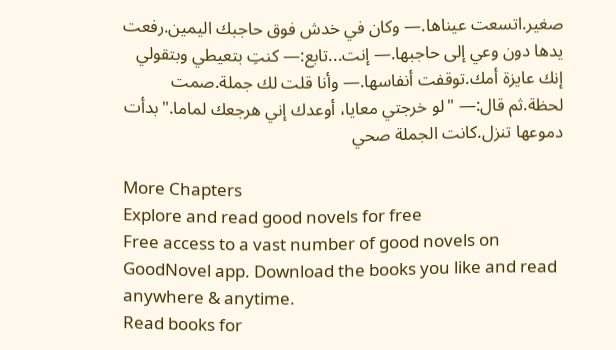صغير.اتسعت عيناها.— وكان في خدش فوق حاجبك اليمين.رفعت يدها دون وعي إلى حاجبها.— إنت...تابع:— كنتِ بتعيطي وبتقولي إنك عايزة أمك.توقفت أنفاسها.— وأنا قلت لك جملة.صمت لحظة.ثم قال:— "لو خرجتي معايا، أوعدك إني هرجعك لماما."بدأت دموعها تنزل.كانت الجملة صحي

More Chapters
Explore and read good novels for free
Free access to a vast number of good novels on GoodNovel app. Download the books you like and read anywhere & anytime.
Read books for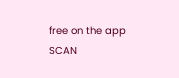free on the app
SCAN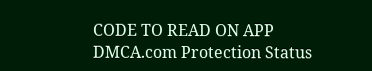CODE TO READ ON APP
DMCA.com Protection Status